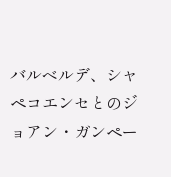バルベルデ、シャペコエンセとのジョアン・ガンペー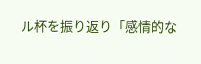ル杯を振り返り「感情的な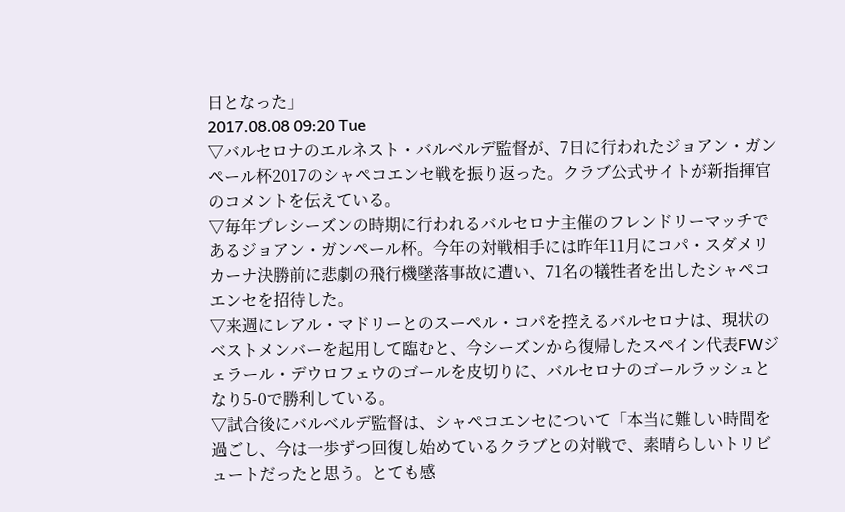日となった」
2017.08.08 09:20 Tue
▽バルセロナのエルネスト・バルベルデ監督が、7日に行われたジョアン・ガンペール杯2017のシャペコエンセ戦を振り返った。クラブ公式サイトが新指揮官のコメントを伝えている。
▽毎年プレシーズンの時期に行われるバルセロナ主催のフレンドリーマッチであるジョアン・ガンペール杯。今年の対戦相手には昨年11月にコパ・スダメリカーナ決勝前に悲劇の飛行機墜落事故に遭い、71名の犠牲者を出したシャペコエンセを招待した。
▽来週にレアル・マドリーとのスーペル・コパを控えるバルセロナは、現状のベストメンバーを起用して臨むと、今シーズンから復帰したスペイン代表FWジェラール・デウロフェウのゴールを皮切りに、バルセロナのゴールラッシュとなり5-0で勝利している。
▽試合後にバルベルデ監督は、シャペコエンセについて「本当に難しい時間を過ごし、今は一歩ずつ回復し始めているクラブとの対戦で、素晴らしいトリビュートだったと思う。とても感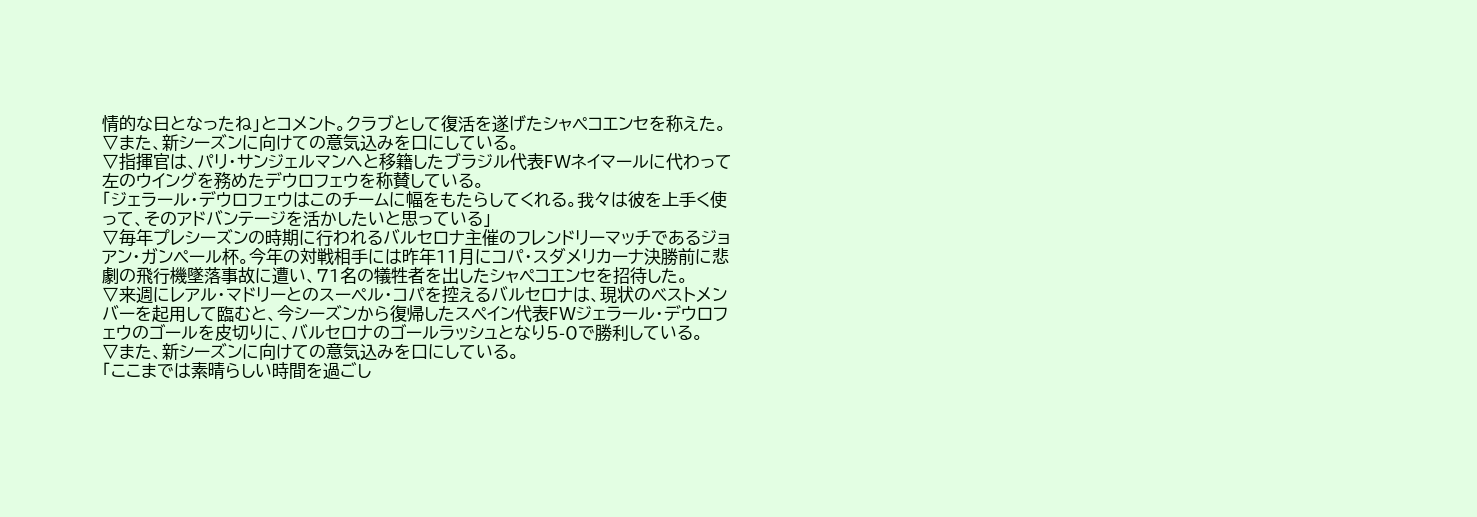情的な日となったね」とコメント。クラブとして復活を遂げたシャペコエンセを称えた。
▽また、新シーズンに向けての意気込みを口にしている。
▽指揮官は、パリ・サンジェルマンへと移籍したブラジル代表FWネイマールに代わって左のウイングを務めたデウロフェウを称賛している。
「ジェラール・デウロフェウはこのチームに幅をもたらしてくれる。我々は彼を上手く使って、そのアドバンテージを活かしたいと思っている」
▽毎年プレシーズンの時期に行われるバルセロナ主催のフレンドリーマッチであるジョアン・ガンペール杯。今年の対戦相手には昨年11月にコパ・スダメリカーナ決勝前に悲劇の飛行機墜落事故に遭い、71名の犠牲者を出したシャペコエンセを招待した。
▽来週にレアル・マドリーとのスーペル・コパを控えるバルセロナは、現状のベストメンバーを起用して臨むと、今シーズンから復帰したスペイン代表FWジェラール・デウロフェウのゴールを皮切りに、バルセロナのゴールラッシュとなり5-0で勝利している。
▽また、新シーズンに向けての意気込みを口にしている。
「ここまでは素晴らしい時間を過ごし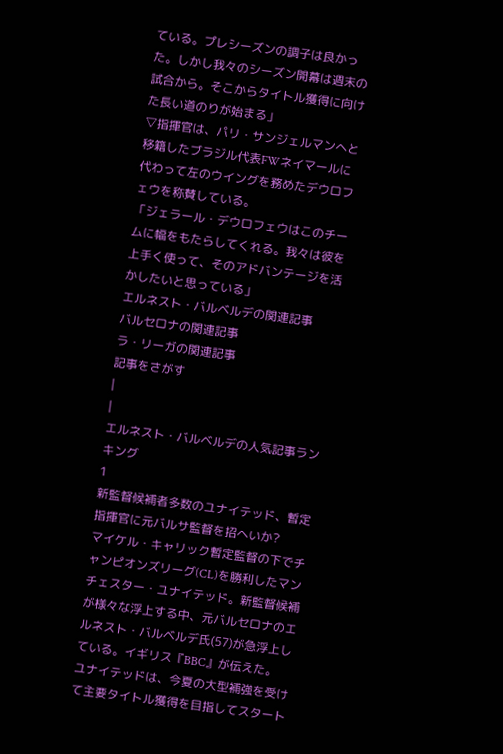ている。プレシーズンの調子は良かった。しかし我々のシーズン開幕は週末の試合から。そこからタイトル獲得に向けた長い道のりが始まる」
▽指揮官は、パリ・サンジェルマンへと移籍したブラジル代表FWネイマールに代わって左のウイングを務めたデウロフェウを称賛している。
「ジェラール・デウロフェウはこのチームに幅をもたらしてくれる。我々は彼を上手く使って、そのアドバンテージを活かしたいと思っている」
エルネスト・バルベルデの関連記事
バルセロナの関連記事
ラ・リーガの関連記事
記事をさがす
|
|
エルネスト・バルベルデの人気記事ランキング
1
新監督候補者多数のユナイテッド、暫定指揮官に元バルサ監督を招へいか?
マイケル・キャリック暫定監督の下でチャンピオンズリーグ(CL)を勝利したマンチェスター・ユナイテッド。新監督候補が様々な浮上する中、元バルセロナのエルネスト・バルベルデ氏(57)が急浮上している。イギリス『BBC』が伝えた。 ユナイテッドは、今夏の大型補強を受けて主要タイトル獲得を目指してスタート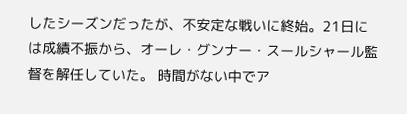したシーズンだったが、不安定な戦いに終始。21日には成績不振から、オーレ・グンナー・スールシャール監督を解任していた。 時間がない中でア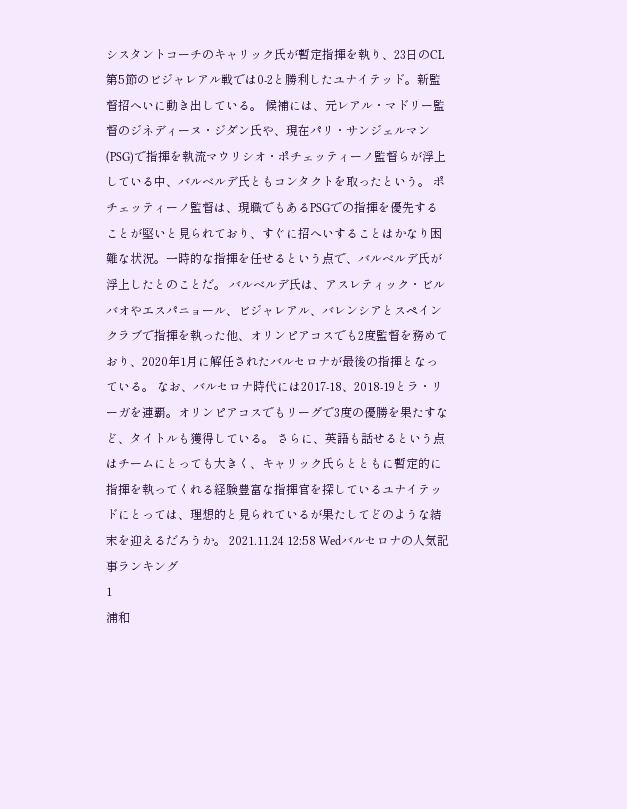シスタントコーチのキャリック氏が暫定指揮を執り、23日のCL第5節のビジャレアル戦では0-2と勝利したユナイテッド。新監督招へいに動き出している。 候補には、元レアル・マドリー監督のジネディーヌ・ジダン氏や、現在パリ・サンジェルマン(PSG)で指揮を執流マウリシオ・ポチェッティーノ監督らが浮上している中、バルベルデ氏ともコンタクトを取ったという。 ポチェッティーノ監督は、現職でもあるPSGでの指揮を優先することが堅いと見られており、すぐに招へいすることはかなり困難な状況。一時的な指揮を任せるという点で、バルベルデ氏が浮上したとのことだ。 バルベルデ氏は、アスレティック・ビルバオやエスパニョール、ビジャレアル、バレンシアとスペインクラブで指揮を執った他、オリンピアコスでも2度監督を務めており、2020年1月に解任されたバルセロナが最後の指揮となっている。 なお、バルセロナ時代には2017-18、2018-19とラ・リーガを連覇。オリンピアコスでもリーグで3度の優勝を果たすなど、タイトルも獲得している。 さらに、英語も話せるという点はチームにとっても大きく、キャリック氏らとともに暫定的に指揮を執ってくれる経験豊富な指揮官を探しているユナイテッドにとっては、理想的と見られているが果たしてどのような結末を迎えるだろうか。 2021.11.24 12:58 Wedバルセロナの人気記事ランキング
1
浦和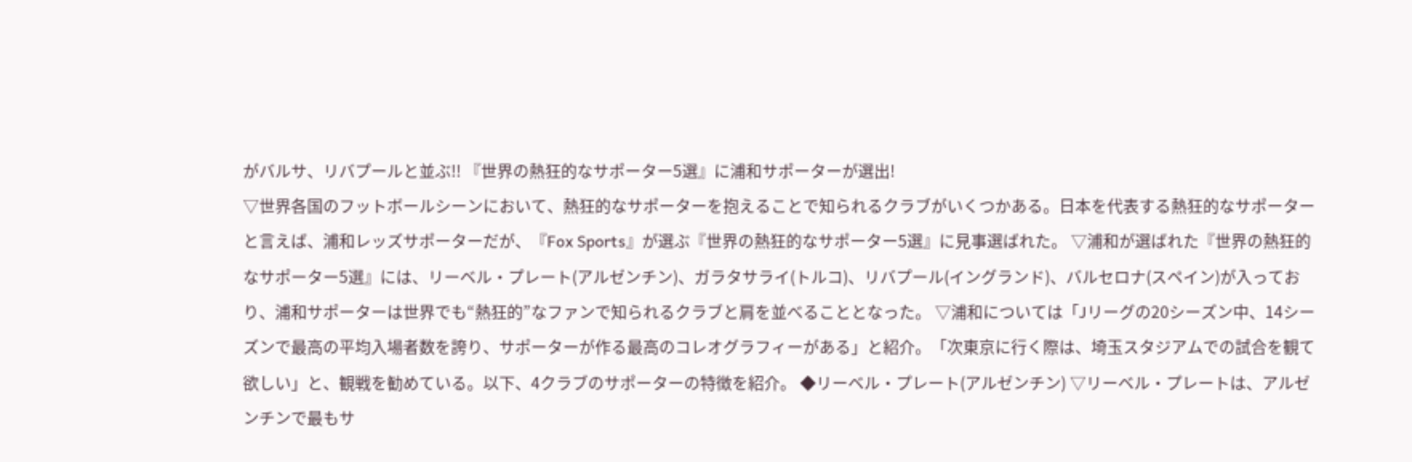がバルサ、リバプールと並ぶ!! 『世界の熱狂的なサポーター5選』に浦和サポーターが選出!
▽世界各国のフットボールシーンにおいて、熱狂的なサポーターを抱えることで知られるクラブがいくつかある。日本を代表する熱狂的なサポーターと言えば、浦和レッズサポーターだが、『Fox Sports』が選ぶ『世界の熱狂的なサポーター5選』に見事選ばれた。 ▽浦和が選ばれた『世界の熱狂的なサポーター5選』には、リーベル・プレート(アルゼンチン)、ガラタサライ(トルコ)、リバプール(イングランド)、バルセロナ(スペイン)が入っており、浦和サポーターは世界でも“熱狂的”なファンで知られるクラブと肩を並べることとなった。 ▽浦和については「Jリーグの20シーズン中、14シーズンで最高の平均入場者数を誇り、サポーターが作る最高のコレオグラフィーがある」と紹介。「次東京に行く際は、埼玉スタジアムでの試合を観て欲しい」と、観戦を勧めている。以下、4クラブのサポーターの特徴を紹介。 ◆リーベル・プレート(アルゼンチン) ▽リーベル・プレートは、アルゼンチンで最もサ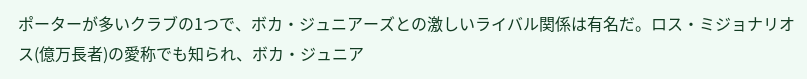ポーターが多いクラブの1つで、ボカ・ジュニアーズとの激しいライバル関係は有名だ。ロス・ミジョナリオス(億万長者)の愛称でも知られ、ボカ・ジュニア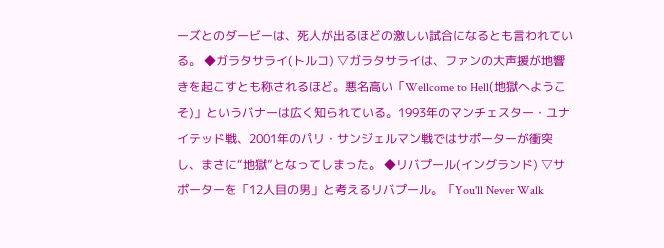ーズとのダービーは、死人が出るほどの激しい試合になるとも言われている。 ◆ガラタサライ(トルコ) ▽ガラタサライは、ファンの大声援が地響きを起こすとも称されるほど。悪名高い「Wellcome to Hell(地獄へようこそ)」というバナーは広く知られている。1993年のマンチェスター・ユナイテッド戦、2001年のパリ・サンジェルマン戦ではサポーターが衝突し、まさに“地獄”となってしまった。 ◆リバプール(イングランド) ▽サポーターを「12人目の男」と考えるリバプール。「You'll Never Walk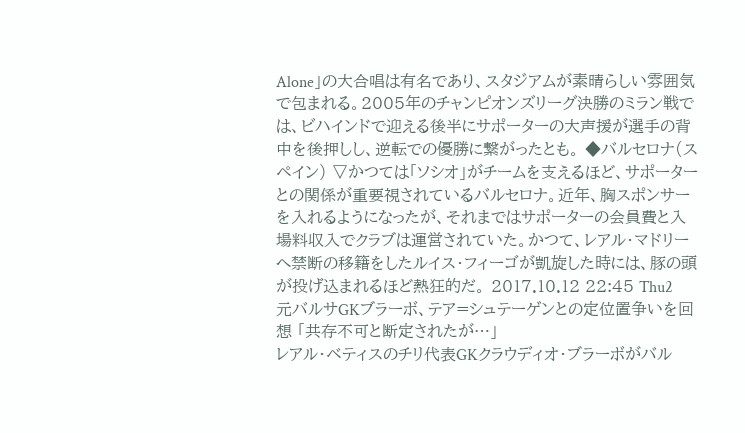Alone」の大合唱は有名であり、スタジアムが素晴らしい雰囲気で包まれる。2005年のチャンピオンズリーグ決勝のミラン戦では、ビハインドで迎える後半にサポーターの大声援が選手の背中を後押しし、逆転での優勝に繋がったとも。 ◆バルセロナ(スペイン) ▽かつては「ソシオ」がチームを支えるほど、サポーターとの関係が重要視されているバルセロナ。近年、胸スポンサーを入れるようになったが、それまではサポーターの会員費と入場料収入でクラブは運営されていた。かつて、レアル・マドリーへ禁断の移籍をしたルイス・フィーゴが凱旋した時には、豚の頭が投げ込まれるほど熱狂的だ。 2017.10.12 22:45 Thu2
元バルサGKブラーボ、テア=シュテーゲンとの定位置争いを回想 「共存不可と断定されたが…」
レアル・ベティスのチリ代表GKクラウディオ・ブラーボがバル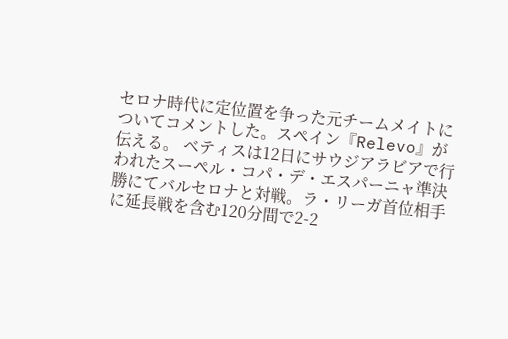セロナ時代に定位置を争った元チームメイトについてコメントした。スペイン『Relevo』が伝える。 ベティスは12日にサウジアラビアで行われたスーペル・コパ・デ・エスパーニャ準決勝にてバルセロナと対戦。ラ・リーガ首位相手に延長戦を含む120分間で2-2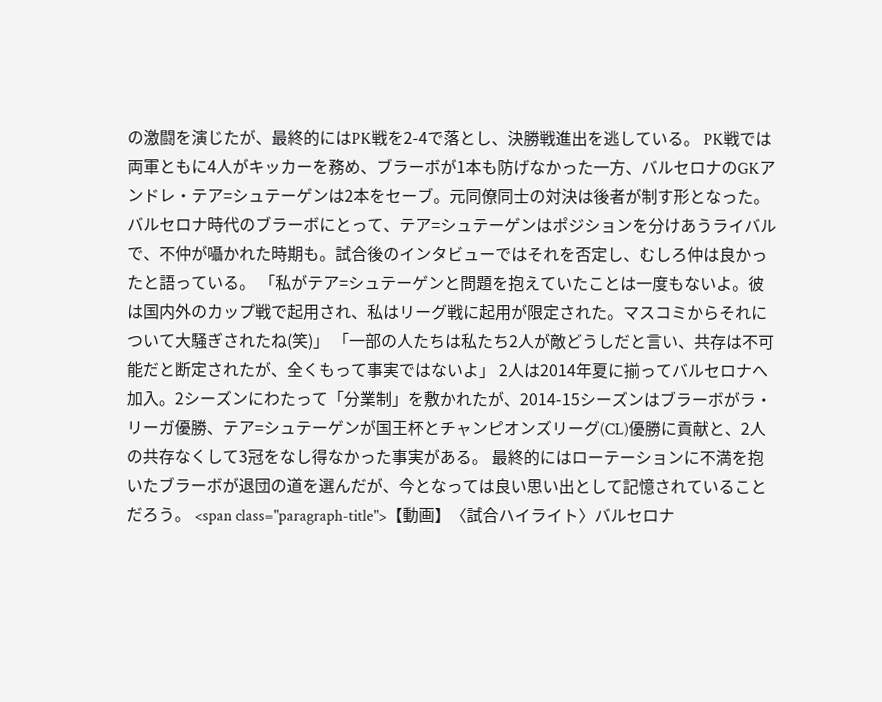の激闘を演じたが、最終的にはPK戦を2-4で落とし、決勝戦進出を逃している。 PK戦では両軍ともに4人がキッカーを務め、ブラーボが1本も防げなかった一方、バルセロナのGKアンドレ・テア=シュテーゲンは2本をセーブ。元同僚同士の対決は後者が制す形となった。 バルセロナ時代のブラーボにとって、テア=シュテーゲンはポジションを分けあうライバルで、不仲が囁かれた時期も。試合後のインタビューではそれを否定し、むしろ仲は良かったと語っている。 「私がテア=シュテーゲンと問題を抱えていたことは一度もないよ。彼は国内外のカップ戦で起用され、私はリーグ戦に起用が限定された。マスコミからそれについて大騒ぎされたね(笑)」 「一部の人たちは私たち2人が敵どうしだと言い、共存は不可能だと断定されたが、全くもって事実ではないよ」 2人は2014年夏に揃ってバルセロナへ加入。2シーズンにわたって「分業制」を敷かれたが、2014-15シーズンはブラーボがラ・リーガ優勝、テア=シュテーゲンが国王杯とチャンピオンズリーグ(CL)優勝に貢献と、2人の共存なくして3冠をなし得なかった事実がある。 最終的にはローテーションに不満を抱いたブラーボが退団の道を選んだが、今となっては良い思い出として記憶されていることだろう。 <span class="paragraph-title">【動画】〈試合ハイライト〉バルセロナ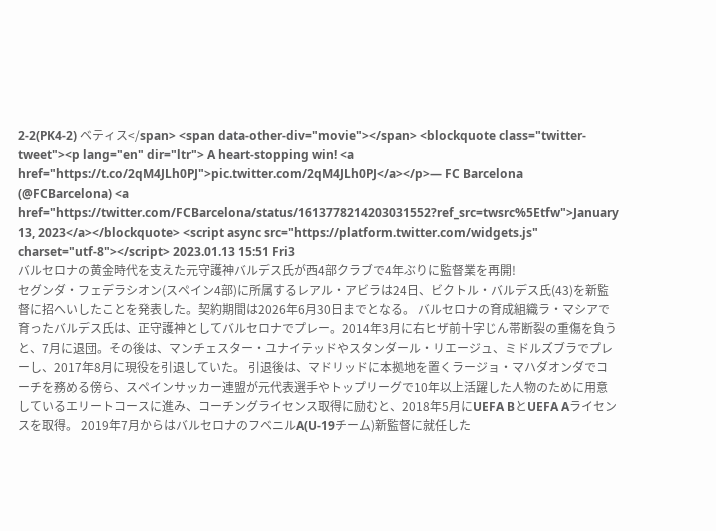2-2(PK4-2) ベティス</span> <span data-other-div="movie"></span> <blockquote class="twitter-tweet"><p lang="en" dir="ltr"> A heart-stopping win! <a href="https://t.co/2qM4JLh0PJ">pic.twitter.com/2qM4JLh0PJ</a></p>— FC Barcelona (@FCBarcelona) <a href="https://twitter.com/FCBarcelona/status/1613778214203031552?ref_src=twsrc%5Etfw">January 13, 2023</a></blockquote> <script async src="https://platform.twitter.com/widgets.js" charset="utf-8"></script> 2023.01.13 15:51 Fri3
バルセロナの黄金時代を支えた元守護神バルデス氏が西4部クラブで4年ぶりに監督業を再開!
セグンダ・フェデラシオン(スペイン4部)に所属するレアル・アビラは24日、ビクトル・バルデス氏(43)を新監督に招へいしたことを発表した。契約期間は2026年6月30日までとなる。 バルセロナの育成組織ラ・マシアで育ったバルデス氏は、正守護神としてバルセロナでプレー。2014年3月に右ヒザ前十字じん帯断裂の重傷を負うと、7月に退団。その後は、マンチェスター・ユナイテッドやスタンダール・リエージュ、ミドルズブラでプレーし、2017年8月に現役を引退していた。 引退後は、マドリッドに本拠地を置くラージョ・マハダオンダでコーチを務める傍ら、スペインサッカー連盟が元代表選手やトップリーグで10年以上活躍した人物のために用意しているエリートコースに進み、コーチングライセンス取得に励むと、2018年5月にUEFA BとUEFA Aライセンスを取得。 2019年7月からはバルセロナのフベニルA(U-19チーム)新監督に就任した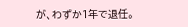が、わずか1年で退任。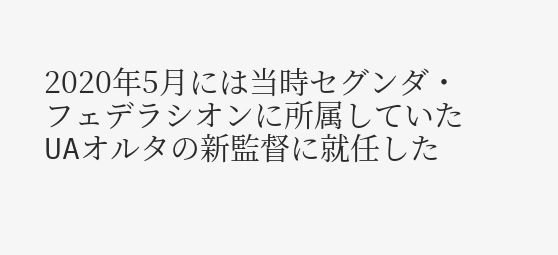2020年5月には当時セグンダ・フェデラシオンに所属していたUAオルタの新監督に就任した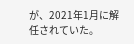が、2021年1月に解任されていた。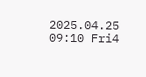2025.04.25 09:10 Fri4